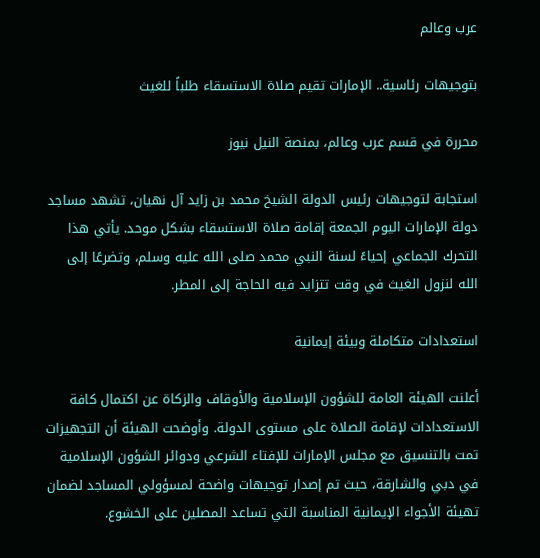عرب وعالم

بتوجيهات رئاسية.. الإمارات تقيم صلاة الاستسقاء طلباً للغيث

محررة في قسم عرب وعالم، بمنصة النيل نيوز

استجابة لتوجيهات رئيس الدولة الشيخ محمد بن زايد آل نهيان، تشهد مساجد دولة الإمارات اليوم الجمعة إقامة صلاة الاستسقاء بشكل موحد. يأتي هذا التحرك الجماعي إحياءً لسنة النبي محمد صلى الله عليه وسلم، وتضرعًا إلى الله لنزول الغيث في وقت تتزايد فيه الحاجة إلى المطر.

استعدادات متكاملة وبيئة إيمانية

أعلنت الهيئة العامة للشؤون الإسلامية والأوقاف والزكاة عن اكتمال كافة الاستعدادات لإقامة الصلاة على مستوى الدولة. وأوضحت الهيئة أن التجهيزات تمت بالتنسيق مع مجلس الإمارات للإفتاء الشرعي ودوائر الشؤون الإسلامية في دبي والشارقة، حيث تم إصدار توجيهات واضحة لمسؤولي المساجد لضمان تهيئة الأجواء الإيمانية المناسبة التي تساعد المصلين على الخشوع.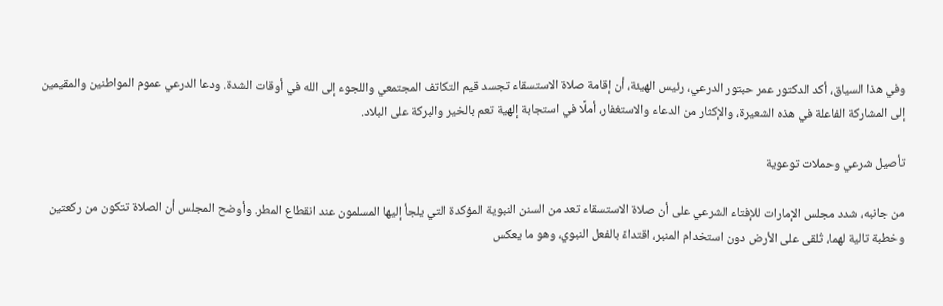وفي هذا السياق، أكد الدكتور عمر حبتور الدرعي، رئيس الهيئة، أن إقامة صلاة الاستسقاء تجسد قيم التكاتف المجتمعي واللجوء إلى الله في أوقات الشدة. ودعا الدرعي عموم المواطنين والمقيمين إلى المشاركة الفاعلة في هذه الشعيرة، والإكثار من الدعاء والاستغفار، أملًا في استجابة إلهية تعم بالخير والبركة على البلاد.

تأصيل شرعي وحملات توعوية

من جانبه، شدد مجلس الإمارات للإفتاء الشرعي على أن صلاة الاستسقاء تعد من السنن النبوية المؤكدة التي يلجأ إليها المسلمون عند انقطاع المطر. وأوضح المجلس أن الصلاة تتكون من ركعتين وخطبة تالية لهما، تُلقى على الأرض دون استخدام المنبر، اقتداءً بالفعل النبوي، وهو ما يعكس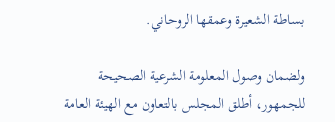بساطة الشعيرة وعمقها الروحاني.

ولضمان وصول المعلومة الشرعية الصحيحة للجمهور، أطلق المجلس بالتعاون مع الهيئة العامة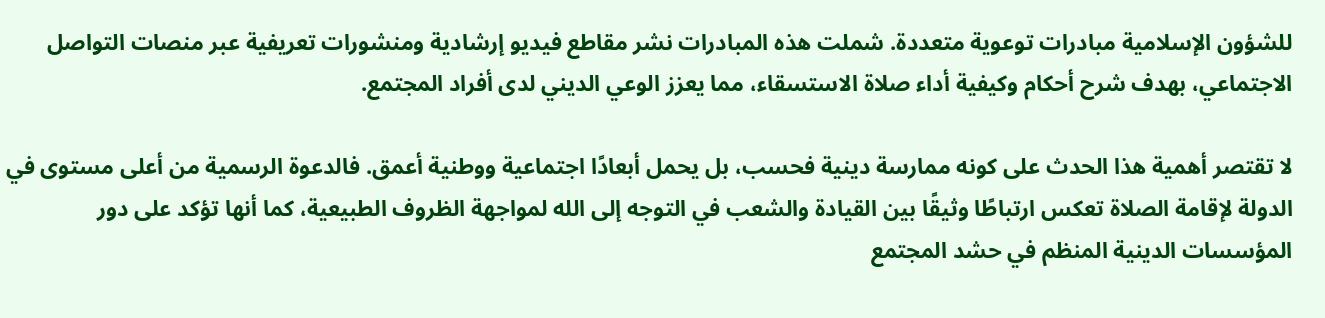للشؤون الإسلامية مبادرات توعوية متعددة. شملت هذه المبادرات نشر مقاطع فيديو إرشادية ومنشورات تعريفية عبر منصات التواصل الاجتماعي، بهدف شرح أحكام وكيفية أداء صلاة الاستسقاء، مما يعزز الوعي الديني لدى أفراد المجتمع.

لا تقتصر أهمية هذا الحدث على كونه ممارسة دينية فحسب، بل يحمل أبعادًا اجتماعية ووطنية أعمق. فالدعوة الرسمية من أعلى مستوى في الدولة لإقامة الصلاة تعكس ارتباطًا وثيقًا بين القيادة والشعب في التوجه إلى الله لمواجهة الظروف الطبيعية، كما أنها تؤكد على دور المؤسسات الدينية المنظم في حشد المجتمع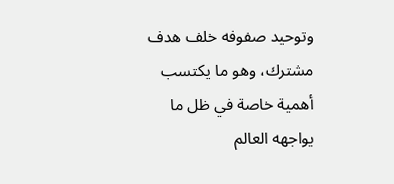وتوحيد صفوفه خلف هدف مشترك، وهو ما يكتسب أهمية خاصة في ظل ما يواجهه العالم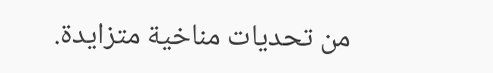من تحديات مناخية متزايدة.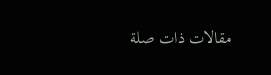مقالات ذات صلة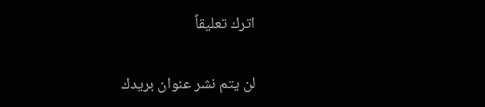اترك تعليقاً

لن يتم نشر عنوان بريدك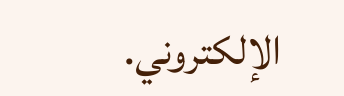الإلكتروني.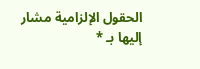الحقول الإلزامية مشار إليها بـ *